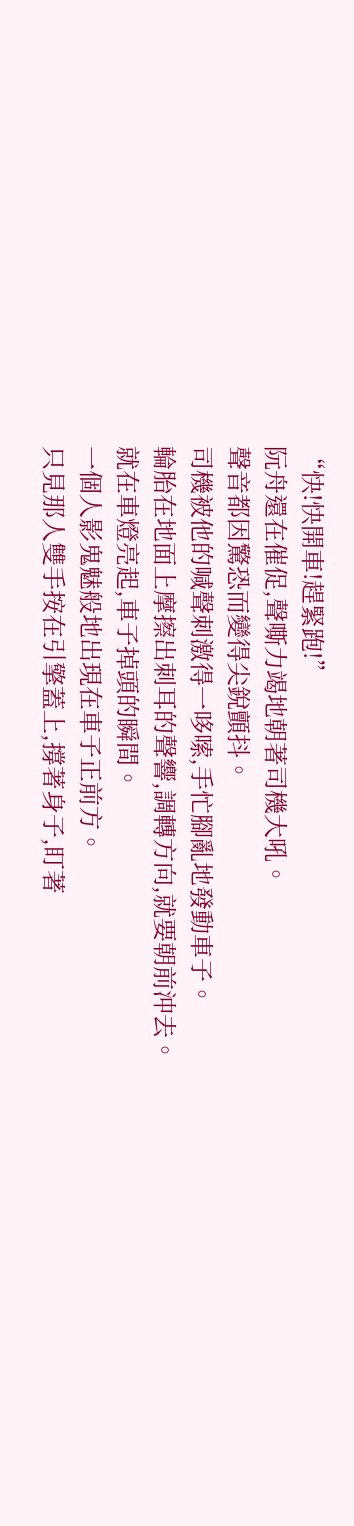“快!快開車!趕緊跑!”
阮舟還在催促,聲嘶力竭地朝著司機大吼。
聲音都因驚恐而變得尖銳顫抖。
司機被他的喊聲刺激得一哆嗦,手忙腳亂地發動車子。
輪胎在地面上摩擦出刺耳的聲響,調轉方向,就要朝前沖去。
就在車燈亮起,車子掉頭的瞬間。
一個人影鬼魅般地出現在車子正前方。
只見那人雙手按在引擎蓋上,撐著身子,盯著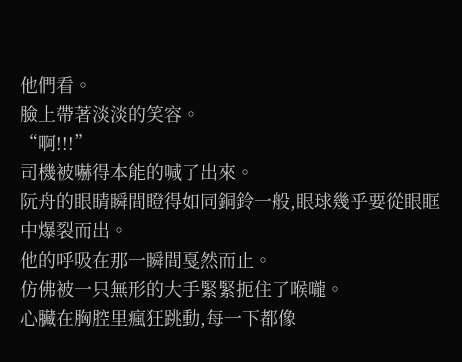他們看。
臉上帶著淡淡的笑容。
“啊!!!”
司機被嚇得本能的喊了出來。
阮舟的眼睛瞬間瞪得如同銅鈴一般,眼球幾乎要從眼眶中爆裂而出。
他的呼吸在那一瞬間戛然而止。
仿佛被一只無形的大手緊緊扼住了喉嚨。
心臟在胸腔里瘋狂跳動,每一下都像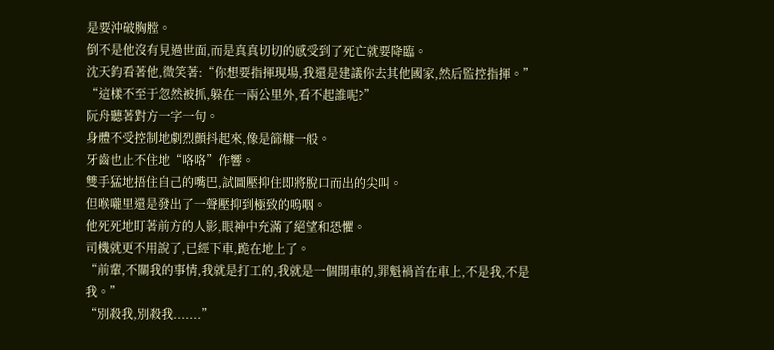是要沖破胸膛。
倒不是他沒有見過世面,而是真真切切的感受到了死亡就要降臨。
沈天鈞看著他,微笑著:“你想要指揮現場,我還是建議你去其他國家,然后監控指揮。”
“這樣不至于忽然被抓,躲在一兩公里外,看不起誰呢?”
阮舟聽著對方一字一句。
身體不受控制地劇烈顫抖起來,像是篩糠一般。
牙齒也止不住地“咯咯”作響。
雙手猛地捂住自己的嘴巴,試圖壓抑住即將脫口而出的尖叫。
但喉嚨里還是發出了一聲壓抑到極致的嗚咽。
他死死地盯著前方的人影,眼神中充滿了絕望和恐懼。
司機就更不用說了,已經下車,跪在地上了。
“前輩,不關我的事情,我就是打工的,我就是一個開車的,罪魁禍首在車上,不是我,不是我。”
“別殺我,別殺我.......”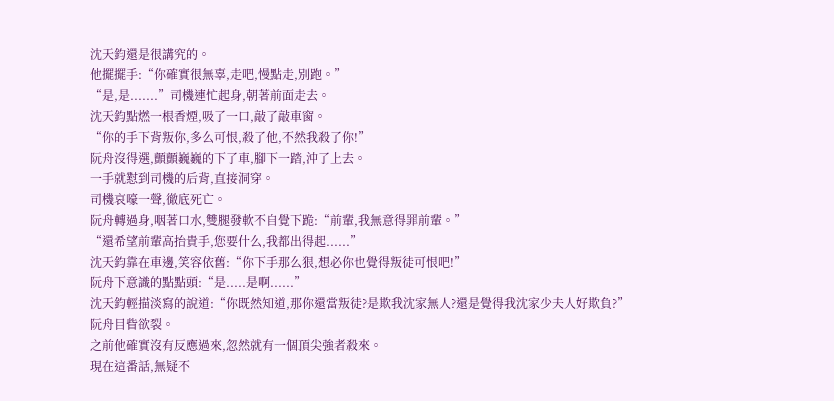沈天鈞還是很講究的。
他擺擺手:“你確實很無辜,走吧,慢點走,別跑。”
“是,是.......”司機連忙起身,朝著前面走去。
沈天鈞點燃一根香煙,吸了一口,敲了敲車窗。
“你的手下背叛你,多么可恨,殺了他,不然我殺了你!”
阮舟沒得選,顫顫巍巍的下了車,腳下一踏,沖了上去。
一手就懟到司機的后背,直接洞穿。
司機哀嚎一聲,徹底死亡。
阮舟轉過身,咽著口水,雙腿發軟不自覺下跪:“前輩,我無意得罪前輩。”
“還希望前輩高抬貴手,您要什么,我都出得起......”
沈天鈞靠在車邊,笑容依舊:“你下手那么狠,想必你也覺得叛徒可恨吧!”
阮舟下意識的點點頭:“是.....是啊......”
沈天鈞輕描淡寫的說道:“你既然知道,那你還當叛徒?是欺我沈家無人?還是覺得我沈家少夫人好欺負?”
阮舟目眥欲裂。
之前他確實沒有反應過來,忽然就有一個頂尖強者殺來。
現在這番話,無疑不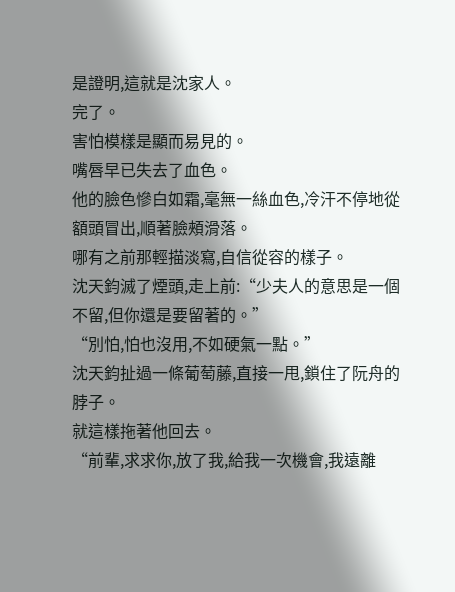是證明,這就是沈家人。
完了。
害怕模樣是顯而易見的。
嘴唇早已失去了血色。
他的臉色慘白如霜,毫無一絲血色,冷汗不停地從額頭冒出,順著臉頰滑落。
哪有之前那輕描淡寫,自信從容的樣子。
沈天鈞滅了煙頭,走上前:“少夫人的意思是一個不留,但你還是要留著的。”
“別怕,怕也沒用,不如硬氣一點。”
沈天鈞扯過一條葡萄藤,直接一甩,鎖住了阮舟的脖子。
就這樣拖著他回去。
“前輩,求求你,放了我,給我一次機會,我遠離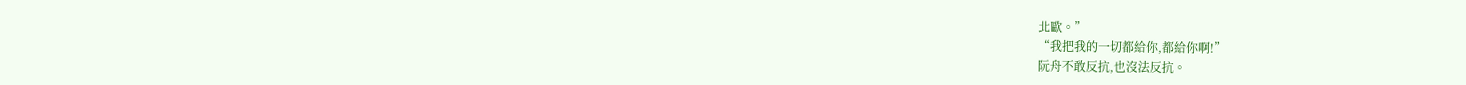北歐。”
“我把我的一切都給你,都給你啊!”
阮舟不敢反抗,也沒法反抗。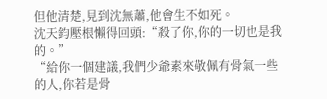但他清楚,見到沈無蕭,他會生不如死。
沈天鈞壓根懶得回頭:“殺了你,你的一切也是我的。”
“給你一個建議,我們少爺素來敬佩有骨氣一些的人,你若是骨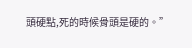頭硬點,死的時候骨頭是硬的。”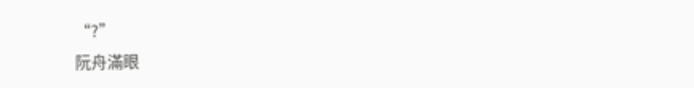“?”
阮舟滿眼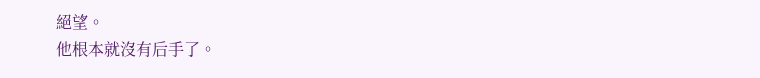絕望。
他根本就沒有后手了。